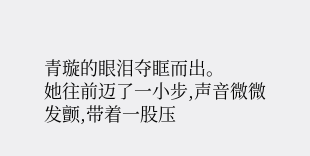青璇的眼泪夺眶而出。
她往前迈了一小步,声音微微发颤,带着一股压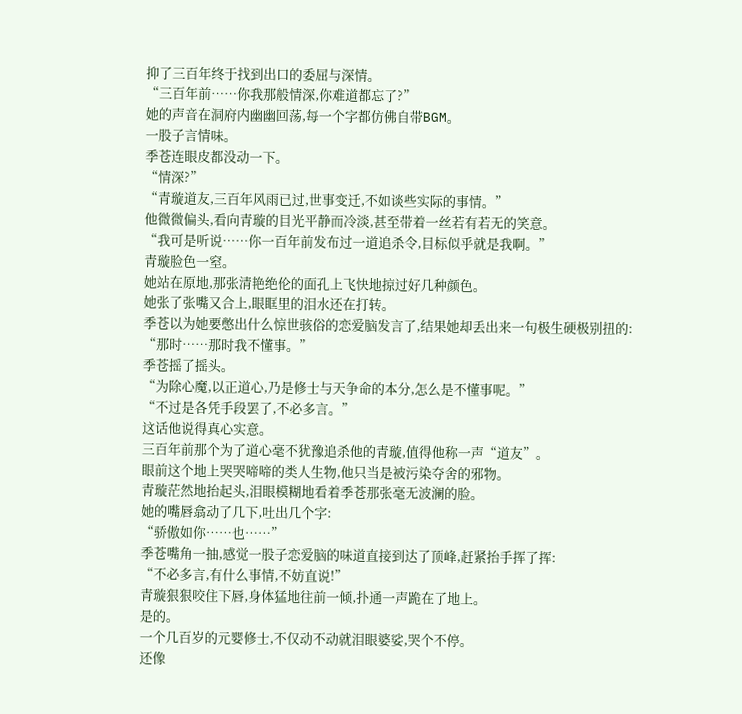抑了三百年终于找到出口的委屈与深情。
“三百年前……你我那般情深,你难道都忘了?”
她的声音在洞府内幽幽回荡,每一个字都仿佛自带BGM。
一股子言情味。
季苍连眼皮都没动一下。
“情深?”
“青璇道友,三百年风雨已过,世事变迁,不如谈些实际的事情。”
他微微偏头,看向青璇的目光平静而冷淡,甚至带着一丝若有若无的笑意。
“我可是听说……你一百年前发布过一道追杀令,目标似乎就是我啊。”
青璇脸色一窒。
她站在原地,那张清艳绝伦的面孔上飞快地掠过好几种颜色。
她张了张嘴又合上,眼眶里的泪水还在打转。
季苍以为她要憋出什么惊世骇俗的恋爱脑发言了,结果她却丢出来一句极生硬极别扭的:
“那时……那时我不懂事。”
季苍摇了摇头。
“为除心魔,以正道心,乃是修士与天争命的本分,怎么是不懂事呢。”
“不过是各凭手段罢了,不必多言。”
这话他说得真心实意。
三百年前那个为了道心毫不犹豫追杀他的青璇,值得他称一声“道友”。
眼前这个地上哭哭啼啼的类人生物,他只当是被污染夺舍的邪物。
青璇茫然地抬起头,泪眼模糊地看着季苍那张毫无波澜的脸。
她的嘴唇翕动了几下,吐出几个字:
“骄傲如你……也……”
季苍嘴角一抽,感觉一股子恋爱脑的味道直接到达了顶峰,赶紧抬手挥了挥:
“不必多言,有什么事情,不妨直说!”
青璇狠狠咬住下唇,身体猛地往前一倾,扑通一声跪在了地上。
是的。
一个几百岁的元婴修士,不仅动不动就泪眼婆娑,哭个不停。
还像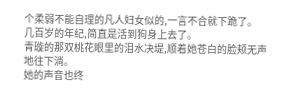个柔弱不能自理的凡人妇女似的,一言不合就下跪了。
几百岁的年纪,简直是活到狗身上去了。
青璇的那双桃花眼里的泪水决堤,顺着她苍白的脸颊无声地往下淌。
她的声音也终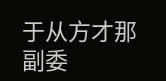于从方才那副委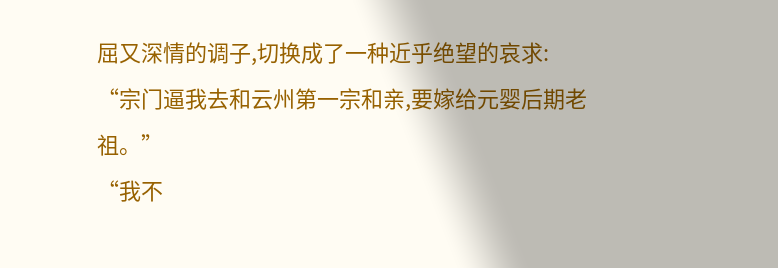屈又深情的调子,切换成了一种近乎绝望的哀求:
“宗门逼我去和云州第一宗和亲,要嫁给元婴后期老祖。”
“我不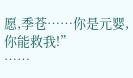愿,季苍……你是元婴,你能救我!”
……